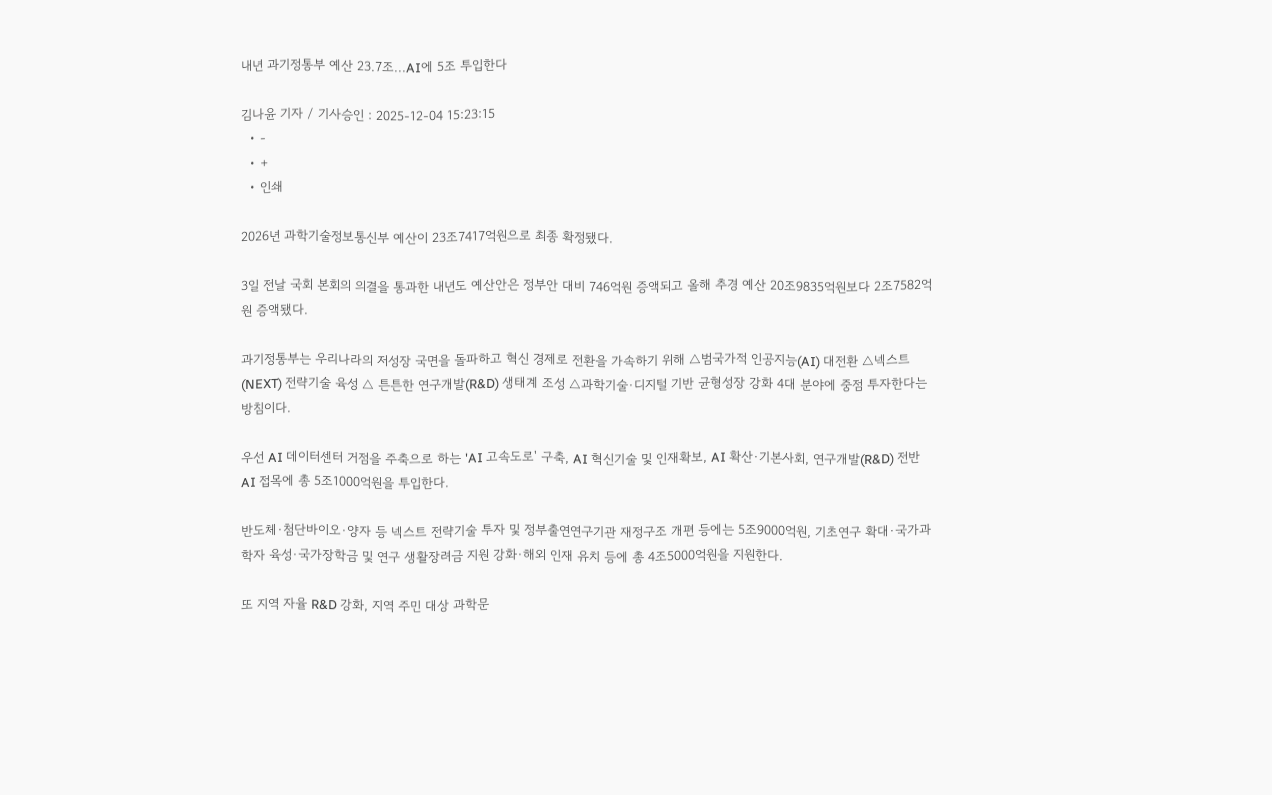내년 과기정통부 예산 23.7조...AI에 5조 투입한다

김나윤 기자 / 기사승인 : 2025-12-04 15:23:15
  • -
  • +
  • 인쇄

2026년 과학기술정보통신부 예산이 23조7417억원으로 최종 확정됐다.

3일 전날 국회 본회의 의결을 통과한 내년도 예산안은 정부안 대비 746억원 증액되고 올해 추경 예산 20조9835억원보다 2조7582억원 증액됐다.

과기정통부는 우리나라의 저성장 국면을 돌파하고 혁신 경제로 전환을 가속하기 위해 △범국가적 인공지능(AI) 대전환 △넥스트(NEXT) 전략기술 육성 △ 튼튼한 연구개발(R&D) 생태계 조성 △과학기술·디지털 기반 균형성장 강화 4대 분야에 중점 투자한다는 방침이다.

우선 AI 데이터센터 거점을 주축으로 하는 'AI 고속도로' 구축, AI 혁신기술 및 인재확보, AI 확산·기본사회, 연구개발(R&D) 전반 AI 접목에 총 5조1000억원을 투입한다.

반도체·첨단바이오·양자 등 넥스트 전략기술 투자 및 정부출연연구기관 재정구조 개편 등에는 5조9000억원, 기초연구 확대·국가과학자 육성·국가장학금 및 연구 생활장려금 지원 강화·해외 인재 유치 등에 총 4조5000억원을 지원한다.

또 지역 자율 R&D 강화, 지역 주민 대상 과학문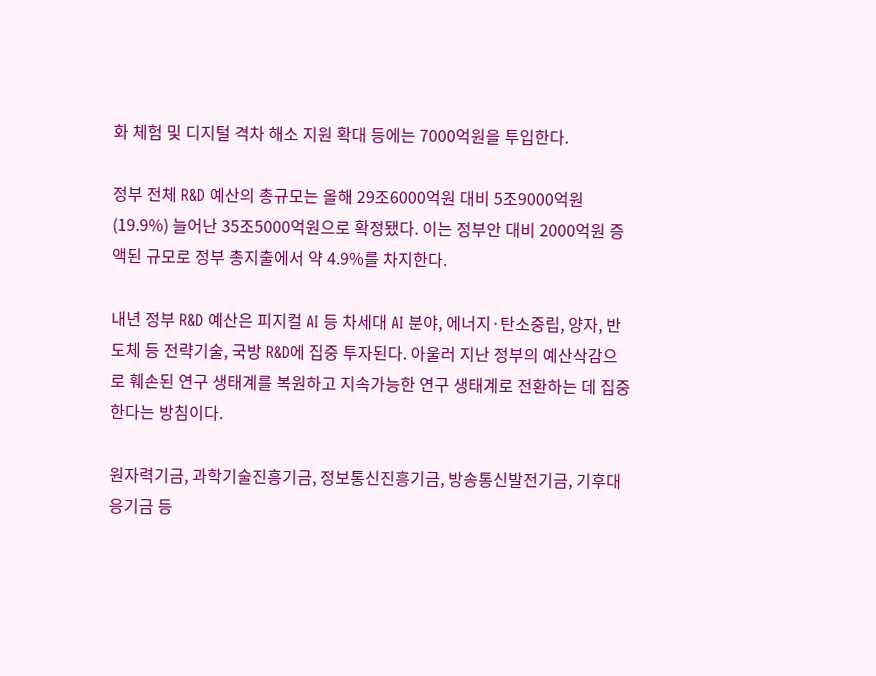화 체험 및 디지털 격차 해소 지원 확대 등에는 7000억원을 투입한다.

정부 전체 R&D 예산의 총규모는 올해 29조6000억원 대비 5조9000억원(19.9%) 늘어난 35조5000억원으로 확정됐다. 이는 정부안 대비 2000억원 증액된 규모로 정부 총지출에서 약 4.9%를 차지한다.

내년 정부 R&D 예산은 피지컬 AI 등 차세대 AI 분야, 에너지·탄소중립, 양자, 반도체 등 전략기술, 국방 R&D에 집중 투자된다. 아울러 지난 정부의 예산삭감으로 훼손된 연구 생태계를 복원하고 지속가능한 연구 생태계로 전환하는 데 집중한다는 방침이다.

원자력기금, 과학기술진흥기금, 정보통신진흥기금, 방송통신발전기금, 기후대응기금 등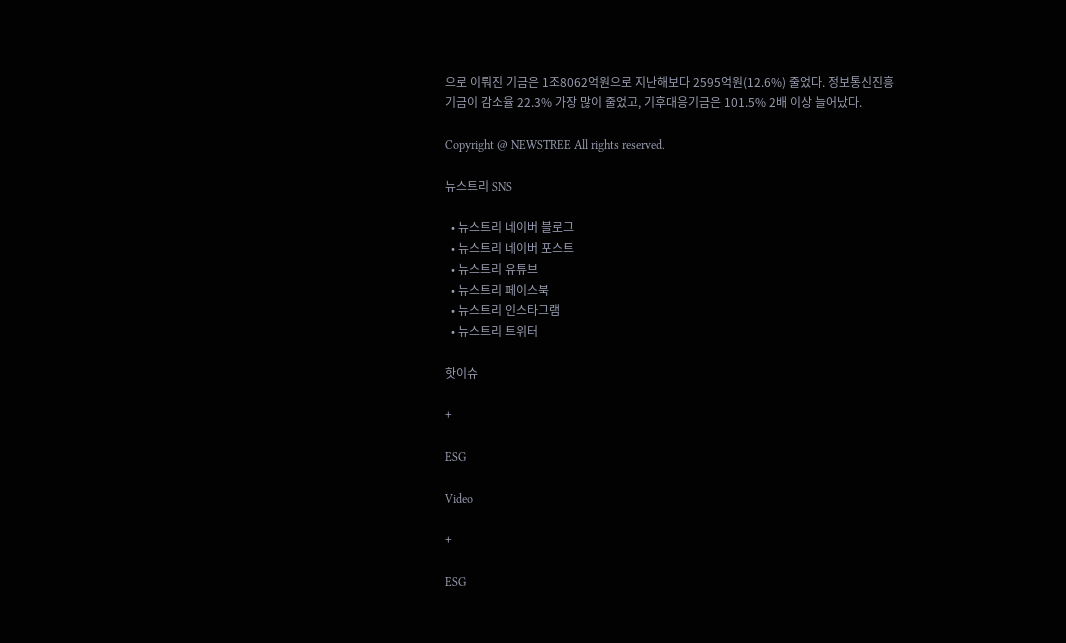으로 이뤄진 기금은 1조8062억원으로 지난해보다 2595억원(12.6%) 줄었다. 정보통신진흥기금이 감소율 22.3% 가장 많이 줄었고, 기후대응기금은 101.5% 2배 이상 늘어났다.

Copyright @ NEWSTREE All rights reserved.

뉴스트리 SNS

  • 뉴스트리 네이버 블로그
  • 뉴스트리 네이버 포스트
  • 뉴스트리 유튜브
  • 뉴스트리 페이스북
  • 뉴스트리 인스타그램
  • 뉴스트리 트위터

핫이슈

+

ESG

Video

+

ESG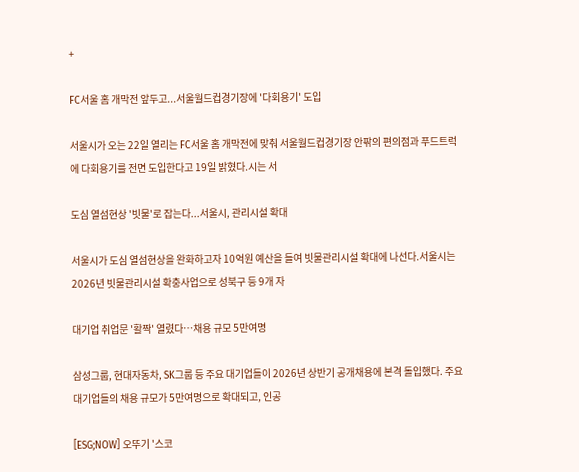+

FC서울 홈 개막전 앞두고...서울월드컵경기장에 '다회용기' 도입

서울시가 오는 22일 열리는 FC서울 홈 개막전에 맞춰 서울월드컵경기장 안팎의 편의점과 푸드트럭에 다회용기를 전면 도입한다고 19일 밝혔다.시는 서

도심 열섬현상 '빗물'로 잡는다...서울시, 관리시설 확대

서울시가 도심 열섬현상을 완화하고자 10억원 예산을 들여 빗물관리시설 확대에 나선다.서울시는 2026년 빗물관리시설 확충사업으로 성북구 등 9개 자

대기업 취업문 '활짝' 열렸다…채용 규모 5만여명

삼성그룹, 현대자동차, SK그룹 등 주요 대기업들이 2026년 상반기 공개채용에 본격 돌입했다. 주요 대기업들의 채용 규모가 5만여명으로 확대되고, 인공

[ESG;NOW] 오뚜기 '스코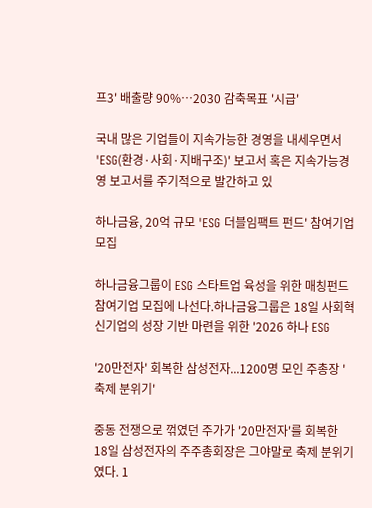프3' 배출량 90%…2030 감축목표 '시급'

국내 많은 기업들이 지속가능한 경영을 내세우면서 'ESG(환경·사회·지배구조)' 보고서 혹은 지속가능경영 보고서를 주기적으로 발간하고 있

하나금융, 20억 규모 'ESG 더블임팩트 펀드' 참여기업 모집

하나금융그룹이 ESG 스타트업 육성을 위한 매칭펀드 참여기업 모집에 나선다.하나금융그룹은 18일 사회혁신기업의 성장 기반 마련을 위한 '2026 하나 ESG

'20만전자' 회복한 삼성전자...1200명 모인 주총장 '축제 분위기'

중동 전쟁으로 꺾였던 주가가 '20만전자'를 회복한 18일 삼성전자의 주주총회장은 그야말로 축제 분위기였다. 1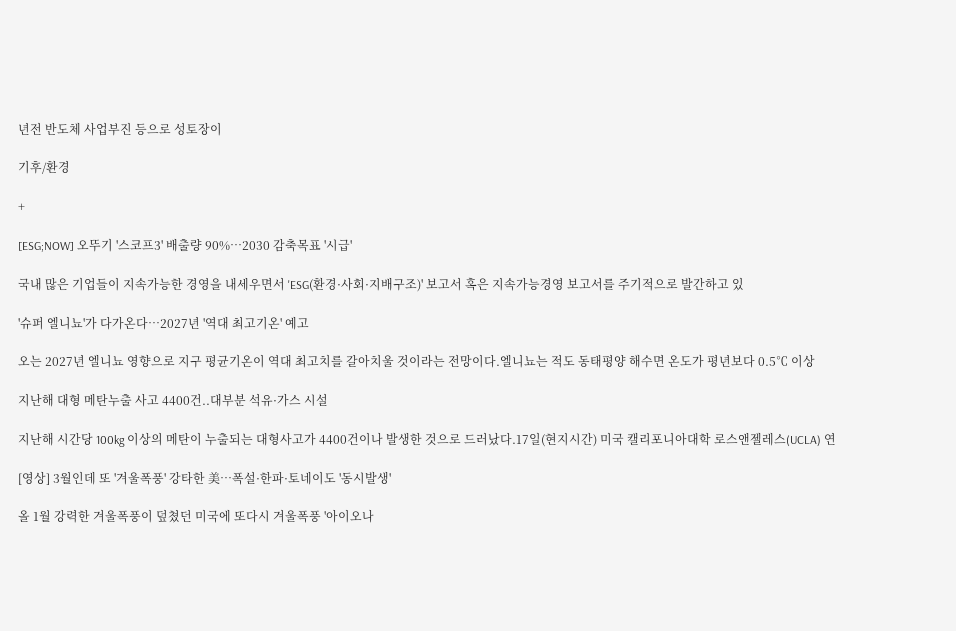년전 반도체 사업부진 등으로 성토장이

기후/환경

+

[ESG;NOW] 오뚜기 '스코프3' 배출량 90%…2030 감축목표 '시급'

국내 많은 기업들이 지속가능한 경영을 내세우면서 'ESG(환경·사회·지배구조)' 보고서 혹은 지속가능경영 보고서를 주기적으로 발간하고 있

'슈퍼 엘니뇨'가 다가온다…2027년 '역대 최고기온' 예고

오는 2027년 엘니뇨 영향으로 지구 평균기온이 역대 최고치를 갈아치울 것이라는 전망이다.엘니뇨는 적도 동태평양 해수면 온도가 평년보다 0.5℃ 이상

지난해 대형 메탄누출 사고 4400건..대부분 석유·가스 시설

지난해 시간당 100kg 이상의 메탄이 누출되는 대형사고가 4400건이나 발생한 것으로 드러났다.17일(현지시간) 미국 캘리포니아대학 로스앤젤레스(UCLA) 연

[영상] 3월인데 또 '겨울폭풍' 강타한 美…폭설·한파·토네이도 '동시발생'

올 1월 강력한 겨울폭풍이 덮쳤던 미국에 또다시 겨울폭풍 '아이오나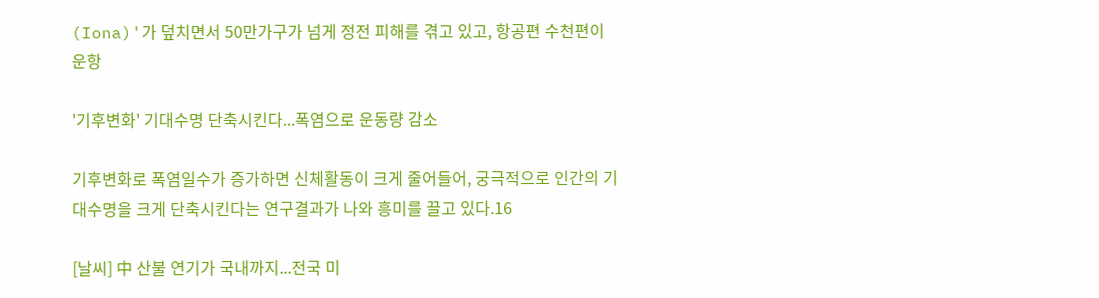(Iona)'가 덮치면서 50만가구가 넘게 정전 피해를 겪고 있고, 항공편 수천편이 운항

'기후변화' 기대수명 단축시킨다...폭염으로 운동량 감소

기후변화로 폭염일수가 증가하면 신체활동이 크게 줄어들어, 궁극적으로 인간의 기대수명을 크게 단축시킨다는 연구결과가 나와 흥미를 끌고 있다.16

[날씨] 中 산불 연기가 국내까지...전국 미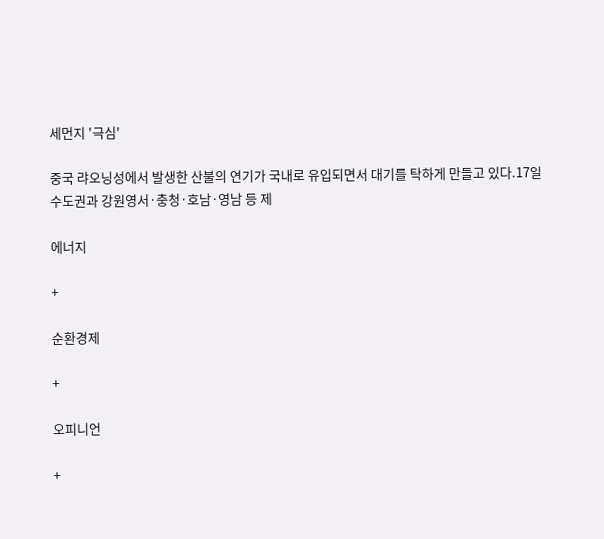세먼지 '극심'

중국 랴오닝성에서 발생한 산불의 연기가 국내로 유입되면서 대기를 탁하게 만들고 있다.17일 수도권과 강원영서·충청·호남·영남 등 제

에너지

+

순환경제

+

오피니언

+